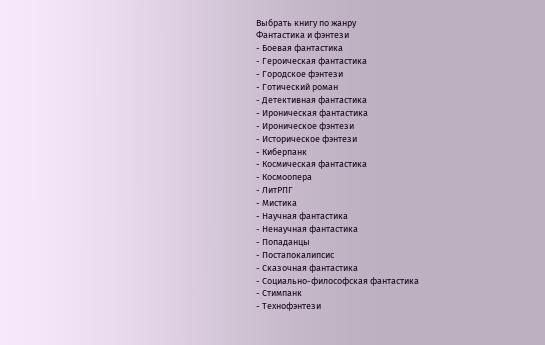Выбрать книгу по жанру
Фантастика и фэнтези
- Боевая фантастика
- Героическая фантастика
- Городское фэнтези
- Готический роман
- Детективная фантастика
- Ироническая фантастика
- Ироническое фэнтези
- Историческое фэнтези
- Киберпанк
- Космическая фантастика
- Космоопера
- ЛитРПГ
- Мистика
- Научная фантастика
- Ненаучная фантастика
- Попаданцы
- Постапокалипсис
- Сказочная фантастика
- Социально-философская фантастика
- Стимпанк
- Технофэнтези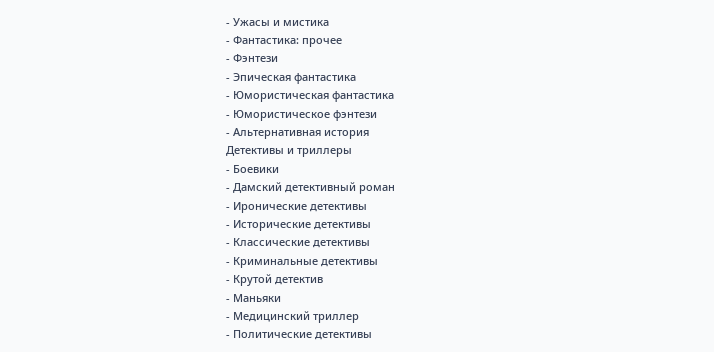- Ужасы и мистика
- Фантастика: прочее
- Фэнтези
- Эпическая фантастика
- Юмористическая фантастика
- Юмористическое фэнтези
- Альтернативная история
Детективы и триллеры
- Боевики
- Дамский детективный роман
- Иронические детективы
- Исторические детективы
- Классические детективы
- Криминальные детективы
- Крутой детектив
- Маньяки
- Медицинский триллер
- Политические детективы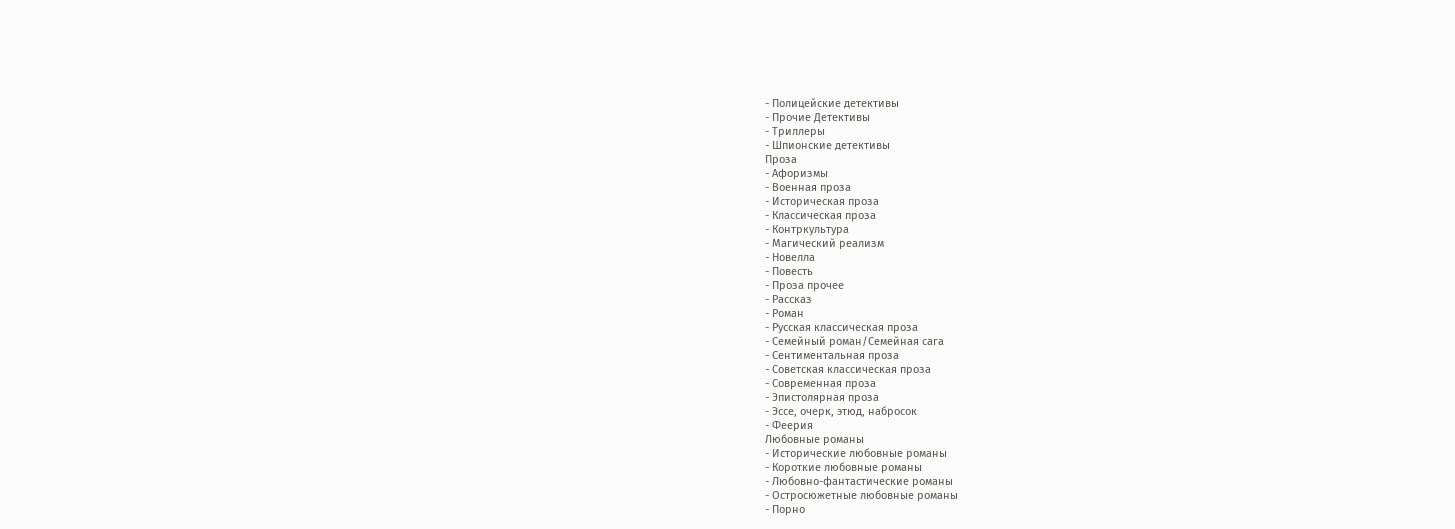- Полицейские детективы
- Прочие Детективы
- Триллеры
- Шпионские детективы
Проза
- Афоризмы
- Военная проза
- Историческая проза
- Классическая проза
- Контркультура
- Магический реализм
- Новелла
- Повесть
- Проза прочее
- Рассказ
- Роман
- Русская классическая проза
- Семейный роман/Семейная сага
- Сентиментальная проза
- Советская классическая проза
- Современная проза
- Эпистолярная проза
- Эссе, очерк, этюд, набросок
- Феерия
Любовные романы
- Исторические любовные романы
- Короткие любовные романы
- Любовно-фантастические романы
- Остросюжетные любовные романы
- Порно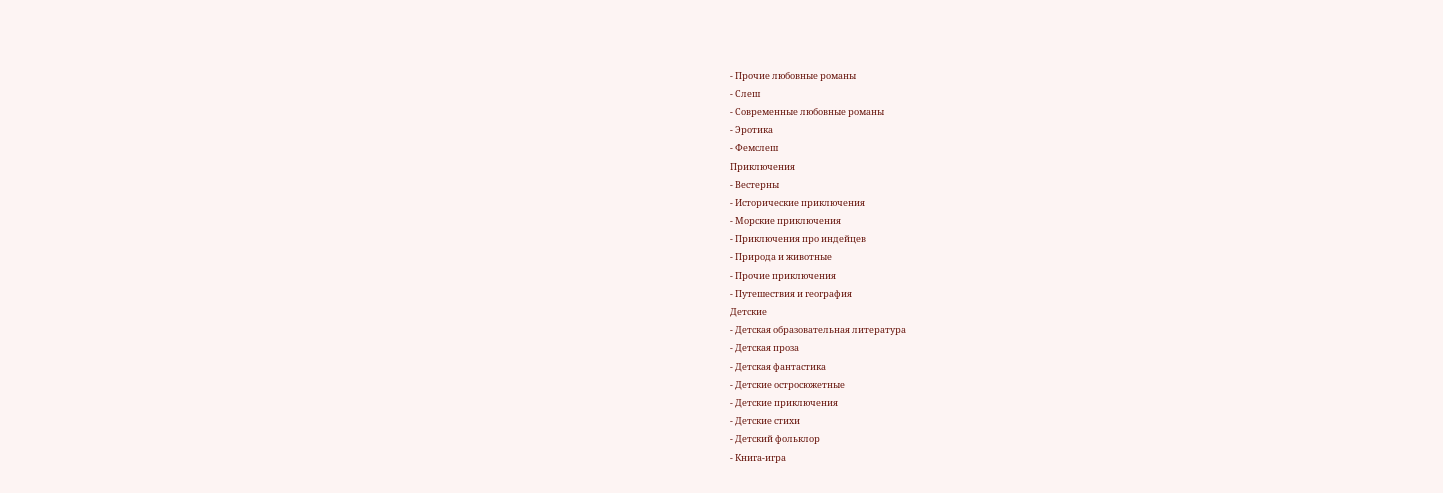- Прочие любовные романы
- Слеш
- Современные любовные романы
- Эротика
- Фемслеш
Приключения
- Вестерны
- Исторические приключения
- Морские приключения
- Приключения про индейцев
- Природа и животные
- Прочие приключения
- Путешествия и география
Детские
- Детская образовательная литература
- Детская проза
- Детская фантастика
- Детские остросюжетные
- Детские приключения
- Детские стихи
- Детский фольклор
- Книга-игра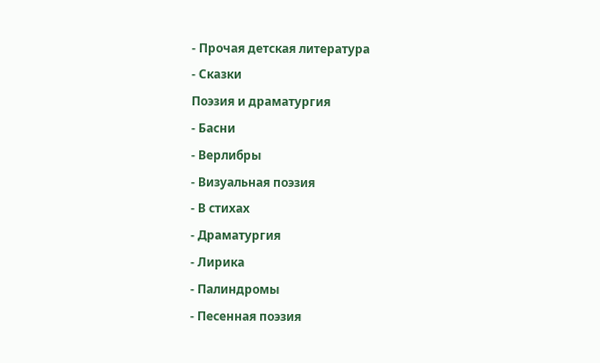- Прочая детская литература
- Сказки
Поэзия и драматургия
- Басни
- Верлибры
- Визуальная поэзия
- В стихах
- Драматургия
- Лирика
- Палиндромы
- Песенная поэзия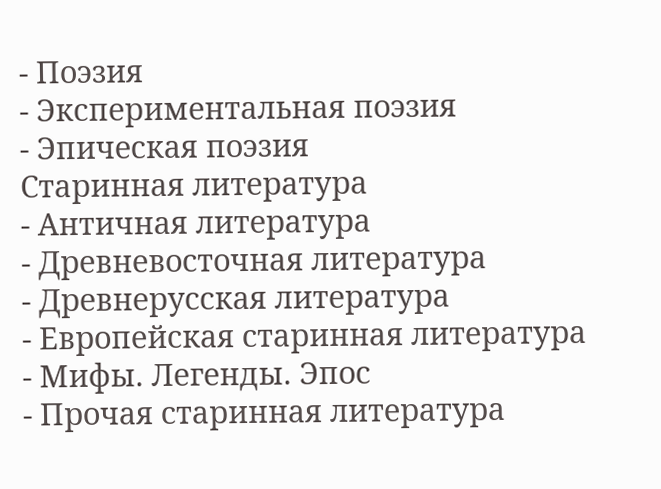- Поэзия
- Экспериментальная поэзия
- Эпическая поэзия
Старинная литература
- Античная литература
- Древневосточная литература
- Древнерусская литература
- Европейская старинная литература
- Мифы. Легенды. Эпос
- Прочая старинная литература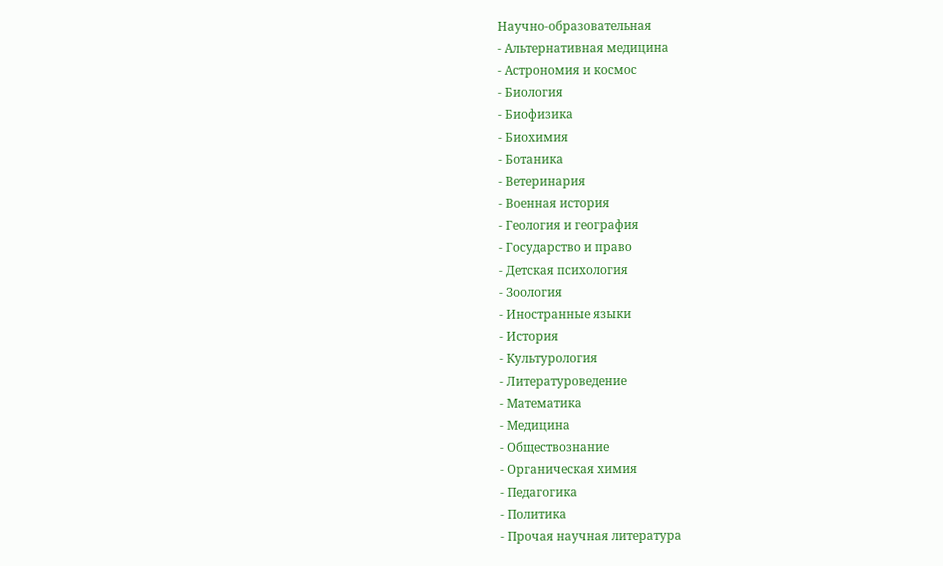Научно-образовательная
- Альтернативная медицина
- Астрономия и космос
- Биология
- Биофизика
- Биохимия
- Ботаника
- Ветеринария
- Военная история
- Геология и география
- Государство и право
- Детская психология
- Зоология
- Иностранные языки
- История
- Культурология
- Литературоведение
- Математика
- Медицина
- Обществознание
- Органическая химия
- Педагогика
- Политика
- Прочая научная литература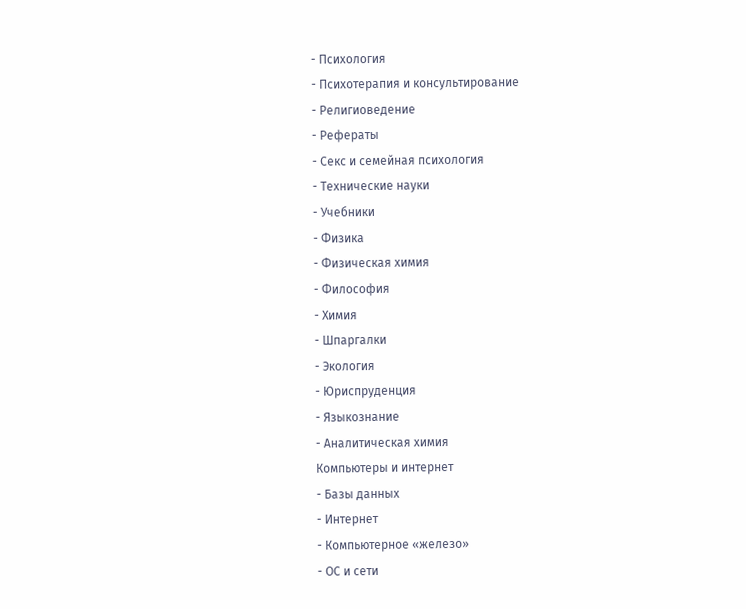- Психология
- Психотерапия и консультирование
- Религиоведение
- Рефераты
- Секс и семейная психология
- Технические науки
- Учебники
- Физика
- Физическая химия
- Философия
- Химия
- Шпаргалки
- Экология
- Юриспруденция
- Языкознание
- Аналитическая химия
Компьютеры и интернет
- Базы данных
- Интернет
- Компьютерное «железо»
- ОС и сети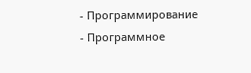- Программирование
- Программное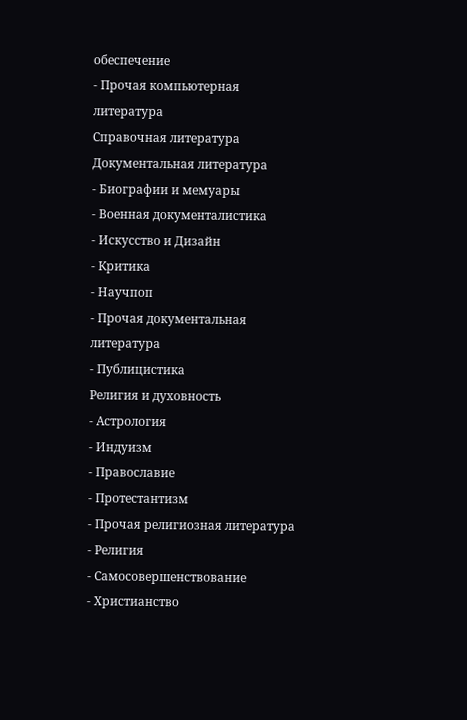обеспечение
- Прочая компьютерная литература
Справочная литература
Документальная литература
- Биографии и мемуары
- Военная документалистика
- Искусство и Дизайн
- Критика
- Научпоп
- Прочая документальная литература
- Публицистика
Религия и духовность
- Астрология
- Индуизм
- Православие
- Протестантизм
- Прочая религиозная литература
- Религия
- Самосовершенствование
- Христианство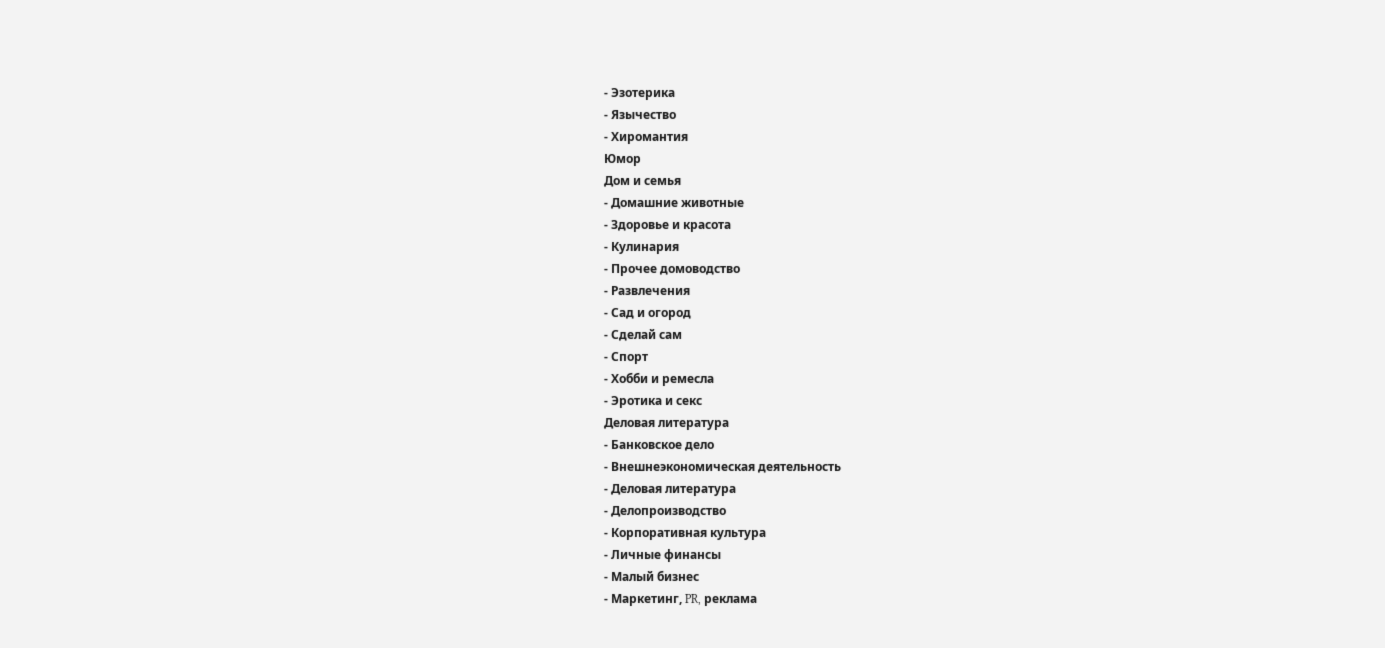- Эзотерика
- Язычество
- Хиромантия
Юмор
Дом и семья
- Домашние животные
- Здоровье и красота
- Кулинария
- Прочее домоводство
- Развлечения
- Сад и огород
- Сделай сам
- Спорт
- Хобби и ремесла
- Эротика и секс
Деловая литература
- Банковское дело
- Внешнеэкономическая деятельность
- Деловая литература
- Делопроизводство
- Корпоративная культура
- Личные финансы
- Малый бизнес
- Маркетинг, PR, реклама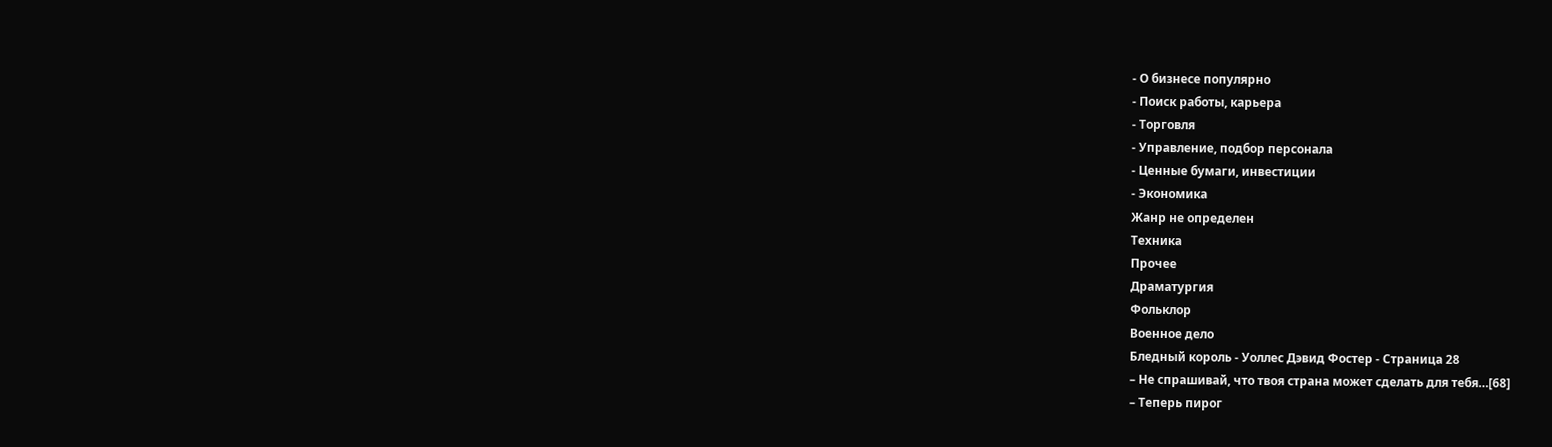- О бизнесе популярно
- Поиск работы, карьера
- Торговля
- Управление, подбор персонала
- Ценные бумаги, инвестиции
- Экономика
Жанр не определен
Техника
Прочее
Драматургия
Фольклор
Военное дело
Бледный король - Уоллес Дэвид Фостер - Страница 28
– Не спрашивай, что твоя страна может сделать для тебя…[68]
– Теперь пирог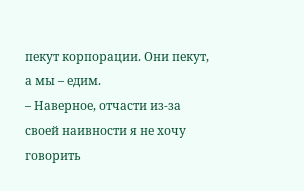пекут корпорации. Они пекут, а мы – едим.
– Наверное, отчасти из-за своей наивности я не хочу говорить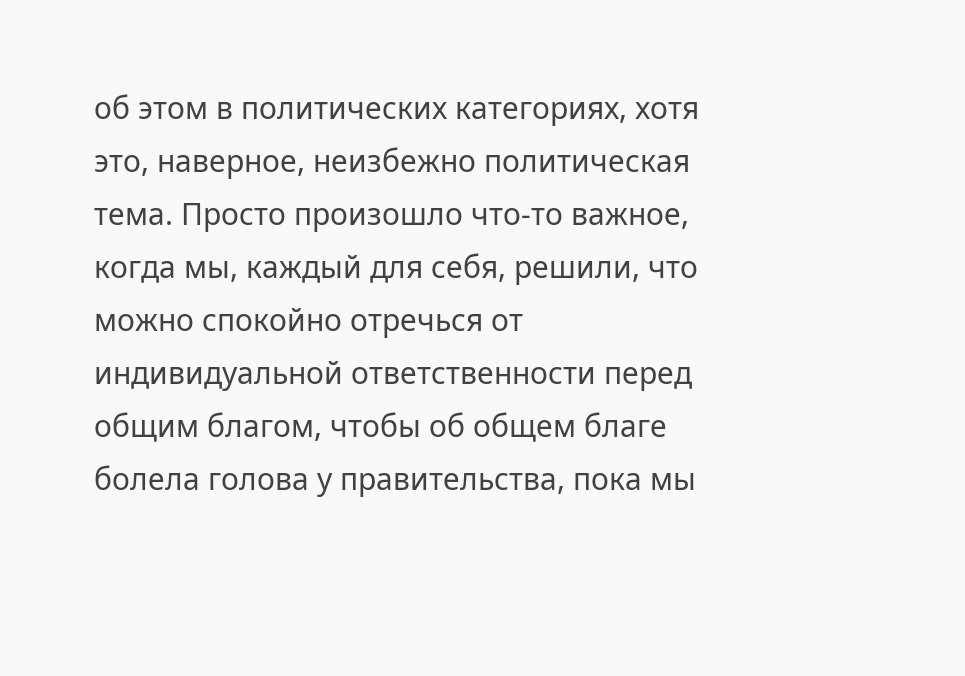об этом в политических категориях, хотя это, наверное, неизбежно политическая тема. Просто произошло что-то важное, когда мы, каждый для себя, решили, что можно спокойно отречься от индивидуальной ответственности перед общим благом, чтобы об общем благе болела голова у правительства, пока мы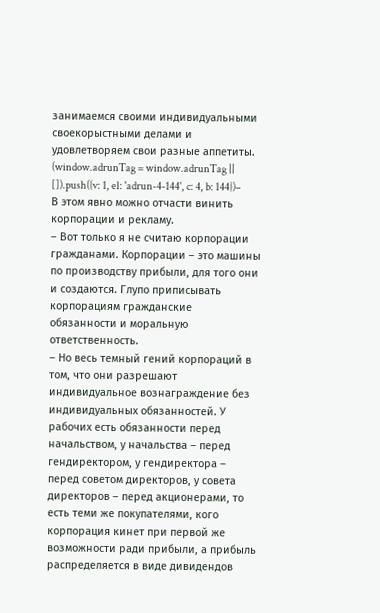занимаемся своими индивидуальными своекорыстными делами и удовлетворяем свои разные аппетиты.
(window.adrunTag = window.adrunTag || []).push({v: 1, el: 'adrun-4-144', c: 4, b: 144})– В этом явно можно отчасти винить корпорации и рекламу.
– Вот только я не считаю корпорации гражданами. Корпорации – это машины по производству прибыли, для того они и создаются. Глупо приписывать корпорациям гражданские обязанности и моральную ответственность.
– Но весь темный гений корпораций в том, что они разрешают индивидуальное вознаграждение без индивидуальных обязанностей. У рабочих есть обязанности перед начальством, у начальства – перед гендиректором, у гендиректора – перед советом директоров, у совета директоров – перед акционерами, то есть теми же покупателями, кого корпорация кинет при первой же возможности ради прибыли, а прибыль распределяется в виде дивидендов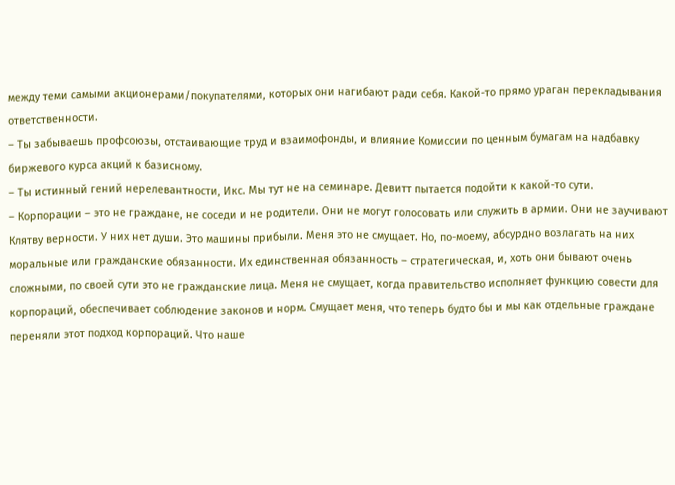между теми самыми акционерами/покупателями, которых они нагибают ради себя. Какой-то прямо ураган перекладывания ответственности.
– Ты забываешь профсоюзы, отстаивающие труд и взаимофонды, и влияние Комиссии по ценным бумагам на надбавку биржевого курса акций к базисному.
– Ты истинный гений нерелевантности, Икс. Мы тут не на семинаре. Девитт пытается подойти к какой-то сути.
– Корпорации – это не граждане, не соседи и не родители. Они не могут голосовать или служить в армии. Они не заучивают Клятву верности. У них нет души. Это машины прибыли. Меня это не смущает. Но, по-моему, абсурдно возлагать на них моральные или гражданские обязанности. Их единственная обязанность – стратегическая, и, хоть они бывают очень сложными, по своей сути это не гражданские лица. Меня не смущает, когда правительство исполняет функцию совести для корпораций, обеспечивает соблюдение законов и норм. Смущает меня, что теперь будто бы и мы как отдельные граждане переняли этот подход корпораций. Что наше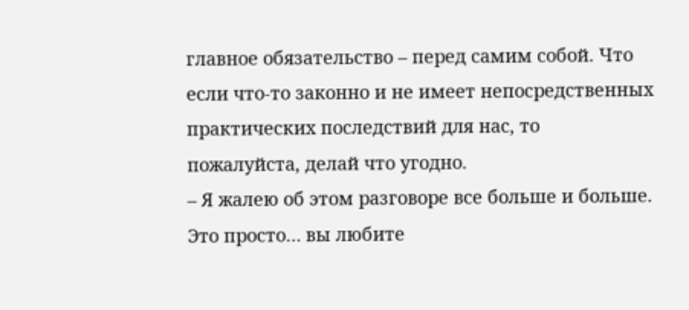главное обязательство – перед самим собой. Что если что-то законно и не имеет непосредственных практических последствий для нас, то пожалуйста, делай что угодно.
– Я жалею об этом разговоре все больше и больше. Это просто… вы любите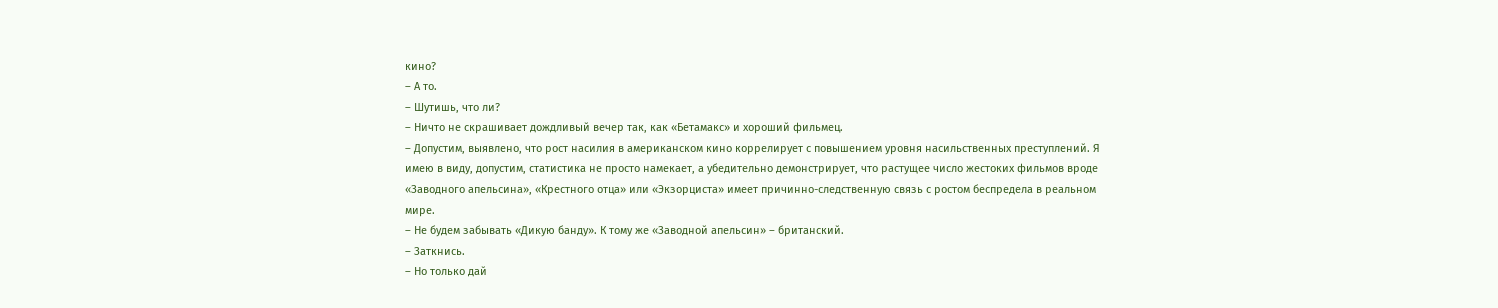кино?
– А то.
– Шутишь, что ли?
– Ничто не скрашивает дождливый вечер так, как «Бетамакс» и хороший фильмец.
– Допустим, выявлено, что рост насилия в американском кино коррелирует с повышением уровня насильственных преступлений. Я имею в виду, допустим, статистика не просто намекает, а убедительно демонстрирует, что растущее число жестоких фильмов вроде «Заводного апельсина», «Крестного отца» или «Экзорциста» имеет причинно-следственную связь с ростом беспредела в реальном мире.
– Не будем забывать «Дикую банду». К тому же «Заводной апельсин» – британский.
– Заткнись.
– Но только дай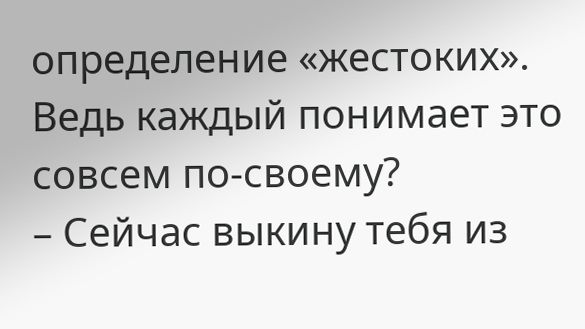определение «жестоких». Ведь каждый понимает это совсем по-своему?
– Сейчас выкину тебя из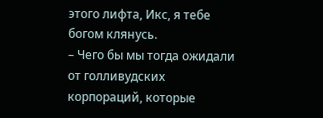этого лифта, Икс, я тебе богом клянусь.
– Чего бы мы тогда ожидали от голливудских корпораций, которые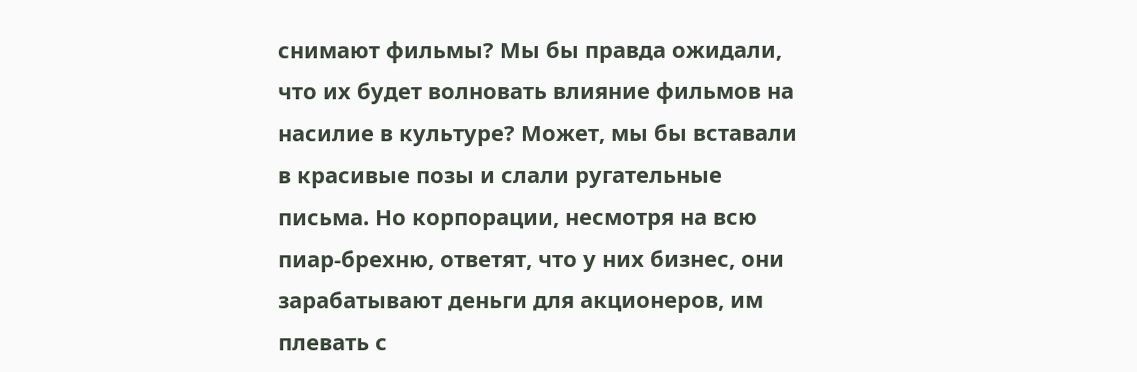снимают фильмы? Мы бы правда ожидали, что их будет волновать влияние фильмов на насилие в культуре? Может, мы бы вставали в красивые позы и слали ругательные письма. Но корпорации, несмотря на всю пиар-брехню, ответят, что у них бизнес, они зарабатывают деньги для акционеров, им плевать с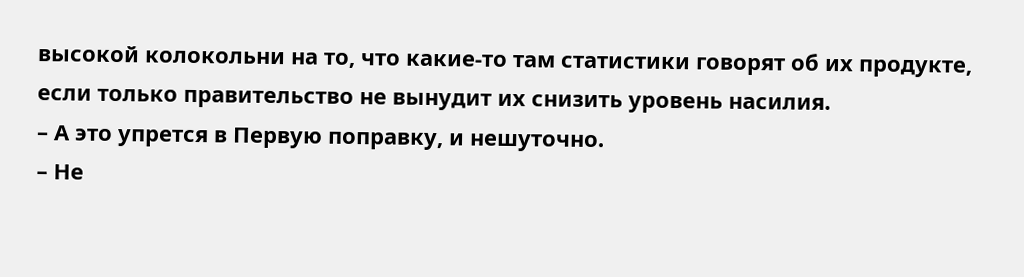высокой колокольни на то, что какие-то там статистики говорят об их продукте, если только правительство не вынудит их снизить уровень насилия.
– А это упрется в Первую поправку, и нешуточно.
– Не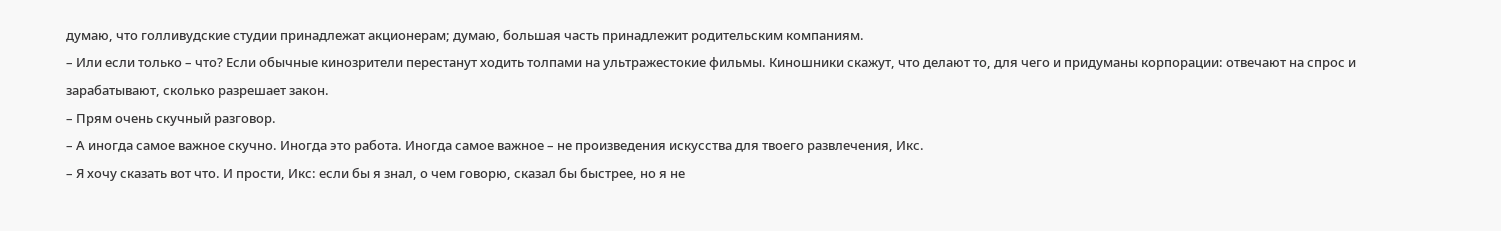думаю, что голливудские студии принадлежат акционерам; думаю, большая часть принадлежит родительским компаниям.
– Или если только – что? Если обычные кинозрители перестанут ходить толпами на ультражестокие фильмы. Киношники скажут, что делают то, для чего и придуманы корпорации: отвечают на спрос и зарабатывают, сколько разрешает закон.
– Прям очень скучный разговор.
– А иногда самое важное скучно. Иногда это работа. Иногда самое важное – не произведения искусства для твоего развлечения, Икс.
– Я хочу сказать вот что. И прости, Икс: если бы я знал, о чем говорю, сказал бы быстрее, но я не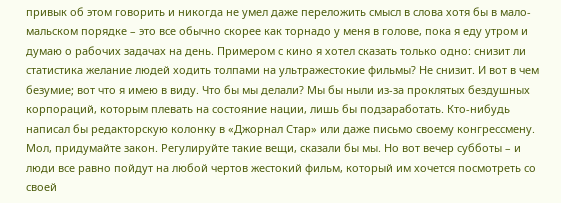привык об этом говорить и никогда не умел даже переложить смысл в слова хотя бы в мало-мальском порядке – это все обычно скорее как торнадо у меня в голове, пока я еду утром и думаю о рабочих задачах на день. Примером с кино я хотел сказать только одно: снизит ли статистика желание людей ходить толпами на ультражестокие фильмы? Не снизит. И вот в чем безумие; вот что я имею в виду. Что бы мы делали? Мы бы ныли из-за проклятых бездушных корпораций, которым плевать на состояние нации, лишь бы подзаработать. Кто-нибудь написал бы редакторскую колонку в «Джорнал Стар» или даже письмо своему конгрессмену. Мол, придумайте закон. Регулируйте такие вещи, сказали бы мы. Но вот вечер субботы – и люди все равно пойдут на любой чертов жестокий фильм, который им хочется посмотреть со своей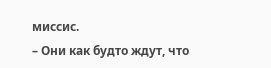миссис.
– Они как будто ждут, что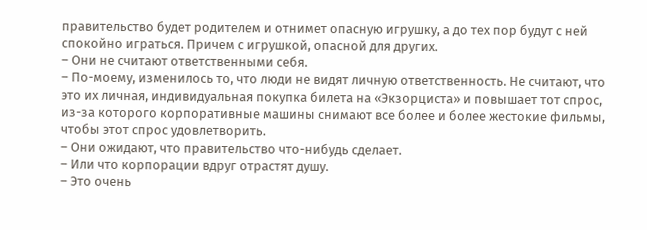правительство будет родителем и отнимет опасную игрушку, а до тех пор будут с ней спокойно играться. Причем с игрушкой, опасной для других.
– Они не считают ответственными себя.
– По-моему, изменилось то, что люди не видят личную ответственность. Не считают, что это их личная, индивидуальная покупка билета на «Экзорциста» и повышает тот спрос, из-за которого корпоративные машины снимают все более и более жестокие фильмы, чтобы этот спрос удовлетворить.
– Они ожидают, что правительство что-нибудь сделает.
– Или что корпорации вдруг отрастят душу.
– Это очень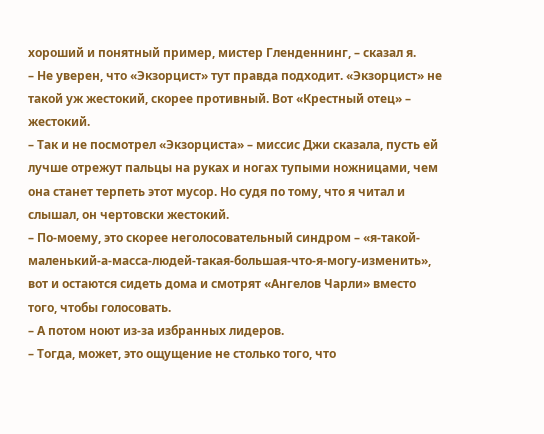хороший и понятный пример, мистер Гленденнинг, – сказал я.
– Не уверен, что «Экзорцист» тут правда подходит. «Экзорцист» не такой уж жестокий, скорее противный. Вот «Крестный отец» – жестокий.
– Так и не посмотрел «Экзорциста» – миссис Джи сказала, пусть ей лучше отрежут пальцы на руках и ногах тупыми ножницами, чем она станет терпеть этот мусор. Но судя по тому, что я читал и слышал, он чертовски жестокий.
– По-моему, это скорее неголосовательный синдром – «я-такой-маленький-а-масса-людей-такая-большая-что-я-могу-изменить», вот и остаются сидеть дома и смотрят «Ангелов Чарли» вместо того, чтобы голосовать.
– А потом ноют из-за избранных лидеров.
– Тогда, может, это ощущение не столько того, что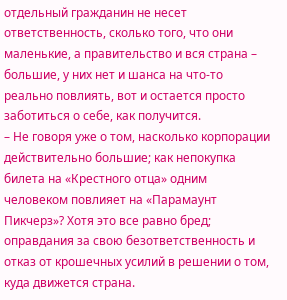отдельный гражданин не несет ответственность, сколько того, что они маленькие, а правительство и вся страна – большие, у них нет и шанса на что-то реально повлиять, вот и остается просто заботиться о себе, как получится.
– Не говоря уже о том, насколько корпорации действительно большие; как непокупка билета на «Крестного отца» одним человеком повлияет на «Парамаунт Пикчерз»? Хотя это все равно бред; оправдания за свою безответственность и отказ от крошечных усилий в решении о том, куда движется страна.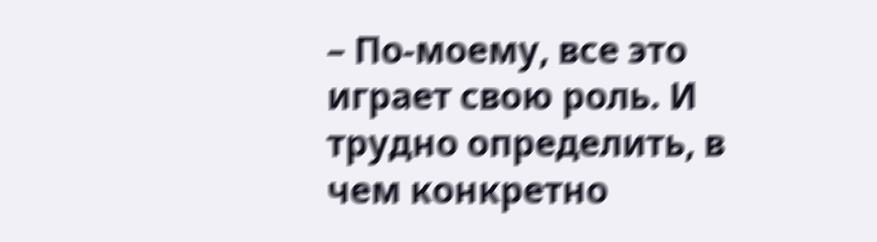– По-моему, все это играет свою роль. И трудно определить, в чем конкретно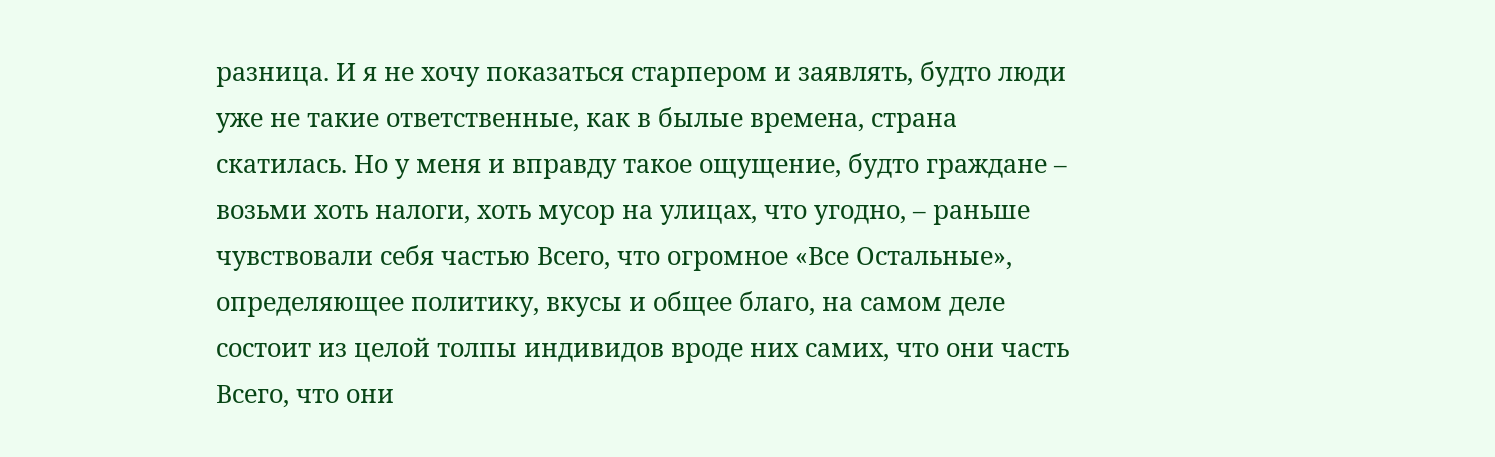разница. И я не хочу показаться старпером и заявлять, будто люди уже не такие ответственные, как в былые времена, страна скатилась. Но у меня и вправду такое ощущение, будто граждане – возьми хоть налоги, хоть мусор на улицах, что угодно, – раньше чувствовали себя частью Всего, что огромное «Все Остальные», определяющее политику, вкусы и общее благо, на самом деле состоит из целой толпы индивидов вроде них самих, что они часть Всего, что они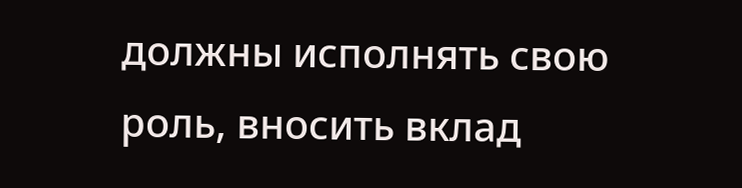должны исполнять свою роль, вносить вклад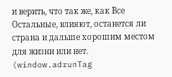и верить, что так же, как Все Остальные, влияют, останется ли страна и дальше хорошим местом для жизни или нет.
(window.adrunTag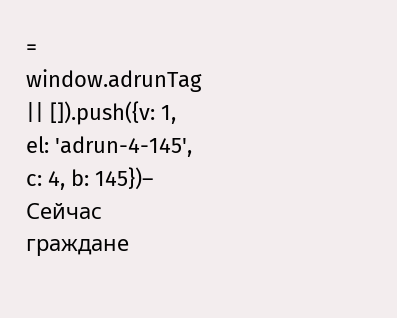= window.adrunTag || []).push({v: 1, el: 'adrun-4-145', c: 4, b: 145})– Сейчас граждане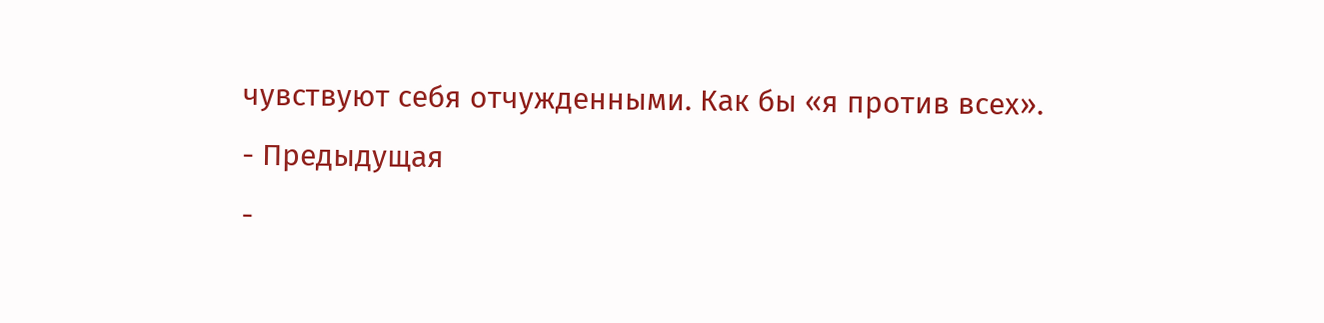чувствуют себя отчужденными. Как бы «я против всех».
- Предыдущая
-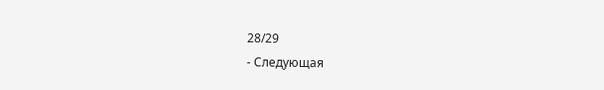28/29
- Следующая